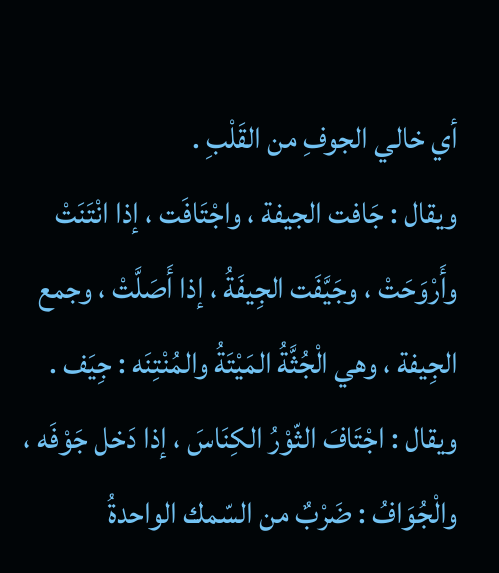أي خالي الجوفِ من القَلْبِ .
ويقال : جَافت الجيفة ، واجْتَافَت ، إذا انْتَنَتْ وأَرْوَحَتْ ، وجَيَّفَت الجِيفَةُ ، إذا أَصَلَّتْ ، وجمع الجِيفة ، وهي الْجُثَّةُ المَيْتَةُ والمُنْتِنَه : جِيَف .
ويقال : اجْتَافَ الثّوْرُ الكِنَاسَ ، إذا دَخل جَوْفَه ، والْجُوَافُ : ضَرْبٌ من السّمك الواحدةُ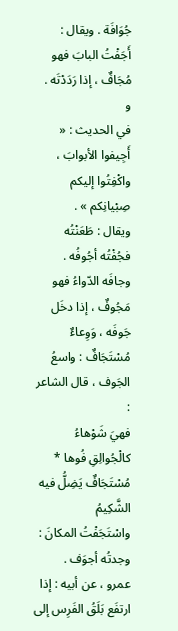جُوَافَة . ويقال : أَجَفْتُ البابَ فهو مُجَافٌ ، إذا رَدَدْتَه .
و
في الحديث : « أَجِيفوا الأبوابَ ، واكْفِتُوا إليكم صِبْيانِكم » .
ويقال : طَعَنْتُه فجُفْتُه أجُوفُه . وجافَه الدّواءُ فهو مَجُوفٌ ، إذا دخَل جَوفَه ، وَوِعاءٌ مُسْتَجَافٌ : واسعُ الجَوف ، قال الشاعر :
فهيَ شَوْهاءُ كالْجُوالِقِ فُوها * مُسْتَجَافٌ يَضِلُّ فيه الشَّكِيمُ
واسْتَجَفْتُ المكانَ : وجدتُه أجوَف .
عمرو ، عن أبيه : إذا ارتفَع بَلَقُ الفَرِس إلى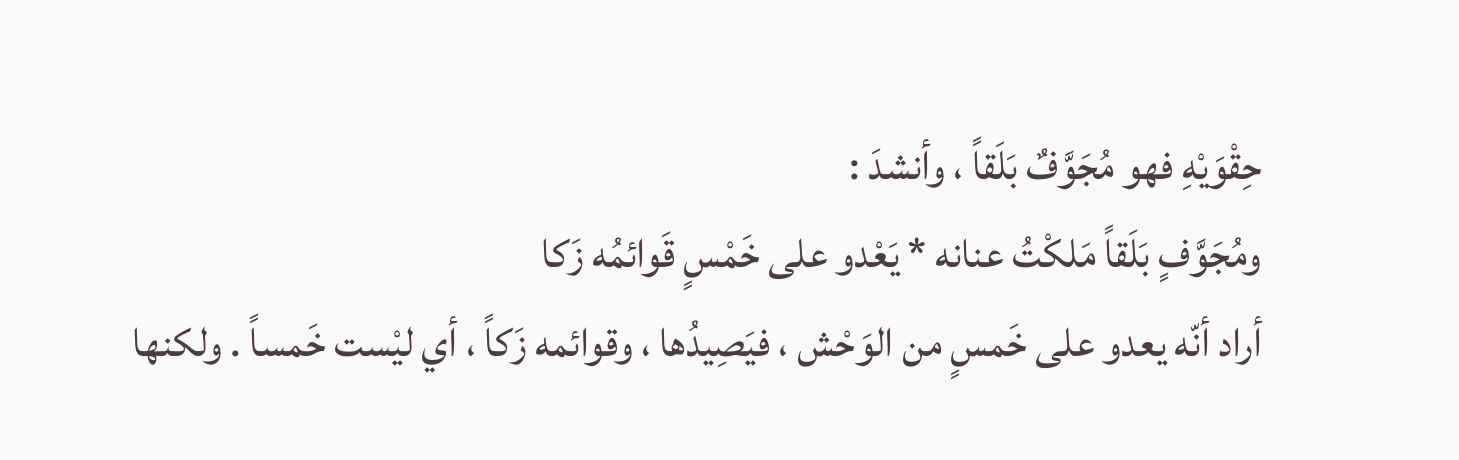حِقْوَيْهِ فهو مُجَوَّفٌ بَلَقاً ، وأنشدَ :
ومُجَوَّفٍ بَلَقاً مَلكْتُ عنانه * يَعْدو على خَمْسٍ قَوائمُه زَكا
أراد أنّه يعدو على خَمسٍ من الوَحْش ، فيَصِيدُها ، وقوائمه زَكاً ، أي ليْست خَمساً . ولكنها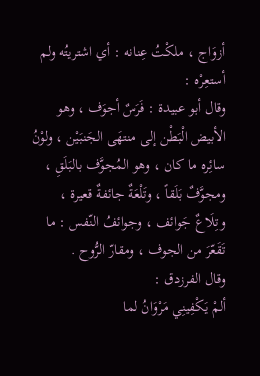أزوَاج ، ملكْتُ عِنانه : أي اشتريتُه ولم أستعِرْه :
وقال أبو عبيدة : فَرَسٌ أجوَف ، وهو الأبيض الْبَطْن إلى منتهَى الجَنبَيْن ، ولوْنُ سائِره ما كان ، وهو المُجوَّف بالبَلَقِ ، ومجوَّفٌ بَلَقاً ، وتَلْعَةٌ جائفةٌ قعيرة ، وتِلَاعٌ جَوائف ، وجوائفُ النّفس : ما تَقَعّرَ من الجوف ، ومقارّ الرُّوح .
وقال الفرزدق :
ألمْ يَكْفِينِي مَرْوَانُ لما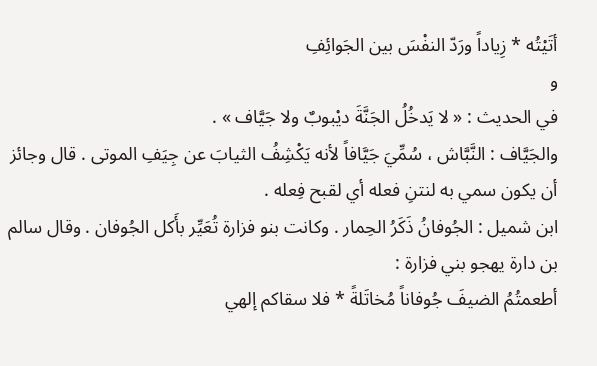أتَيْتُه * زِياداً ورَدّ النفْسَ بين الجَوائِفِ
و
في الحديث : « لا يَدخُلُ الجَنَّةَ ديْبوبٌ ولا جَيَّاف » .
والجَيَّاف : النَّبَّاش ، سُمِّيَ جَيَّافاً لأنه يَكْشِفُ الثيابَ عن جِيَفِ الموتى . قال وجائز أن يكون سمي به لنتنِ فعله أي لقبح فِعله .
ابن شميل : الجُوفانُ ذَكَرُ الحِمار . وكانت بنو فزارة تُعَيِّر بأَكل الجُوفان . وقال سالم بن دارة يهجو بني فزارة :
أطعمتُمُ الضيفَ جُوفاناً مُخاتَلةً * فلا سقاكم إلهي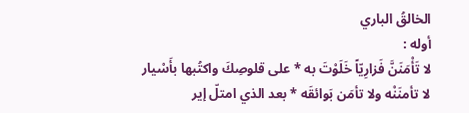الخالقُ الباري
أوله :
لا تَأْمَنَنَّ فَزارِيّاً خَلَوْتَ به * على قلوصِكَ واكتُبها بأَسْيار
لا تأمنَنْه ولا تأمَن بَوائقَه * بعد الذي امتلّ إير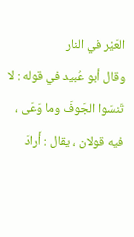العَيْر في النار
وقال أبو عُبيد في قوله : لا تَنسَوا الجَوفَ وما وَعَى ، فيه قولان ، يقال : أَرادَ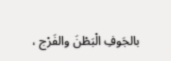بالجَوفِ الْبَطْنَ والفَرْج ،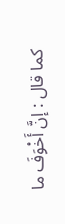كما قال : إنَّ أَخْوَفَ ما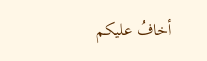أخافُ عليكم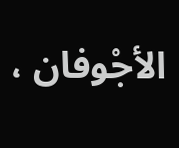الأجْوفان ،